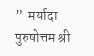”  मर्यादा पुरुषोत्तम श्री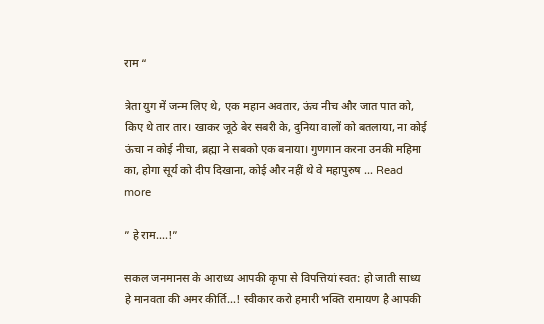राम “

त्रेता युग में जन्म लिए थे, एक महान अवतार, ऊंच नीच और जात पात को, किए थे तार तार। खाकर जूठे बेर सबरी के, दुनिया वालों को बतलाया, ना कोई ऊंचा न कोई नीचा, ब्रह्मा ने सबको एक बनाया। गुणगान करना उनकी महिमा का, होगा सूर्य को दीप दिखाना, कोई और नहीं थे वे महापुरुष … Read more

” हे राम….!”

सकल जनमानस के आराध्य आपकी कृपा से विपत्तियां स्वत: हो जाती साध्य हे मानवता की अमर कीर्ति…! स्वीकार करो हमारी भक्ति रामायण है आपकी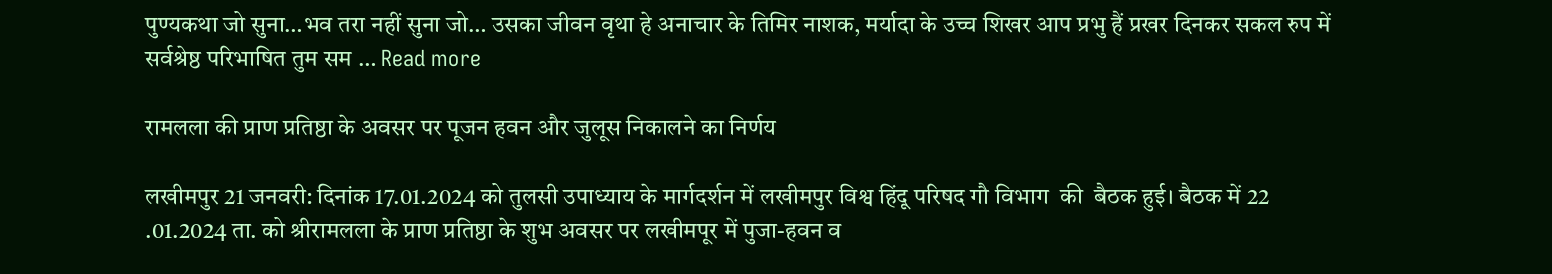पुण्यकथा जो सुना…भव तरा नहीं सुना जो… उसका जीवन वृथा हे अनाचार के तिमिर नाशक, मर्यादा के उच्च शिखर आप प्रभु हैं प्रखर दिनकर सकल रुप में सर्वश्रेष्ठ परिभाषित तुम सम … Read more

रामलला की प्राण प्रतिष्ठा के अवसर पर पूजन हवन और जुलूस निकालने का निर्णय

लखीमपुर 21 जनवरी: दिनांक 17.01.2024 को तुलसी उपाध्याय के मार्गदर्शन में लखीमपुर विश्व हिंदू परिषद गौ विभाग  की  बैठक हुई। बैठक में 22 .01.2024 ता. को श्रीरामलला के प्राण प्रतिष्ठा के शुभ अवसर पर लखीमपूर में पुजा-हवन व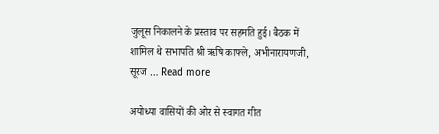जुलूस निकालने के प्रस्ताव पर सहमति हुई। बैठक में शामिल थे सभापति श्री ऋषि काफ्ले, अभीनारायणजी, सूरज … Read more

अयोध्या वासियों की ओर से स्वागत गीत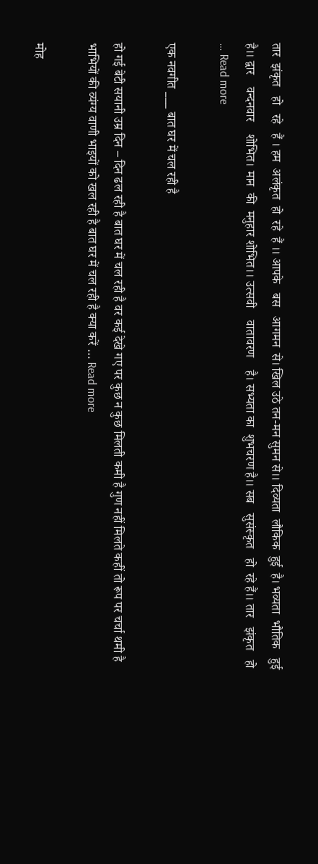तार  झंकृत   हो   रहे   हैं । हम  अलंकृत  हो  रहे  हैं ।। आपके   बस   आगमन  से। खिल उठे तन-मन सुमन से।। दिव्यता  लौकिक  हुई  है। भव्यता  भौतिक   हुई  है।। द्वार    वन्दनवार    शोभित। मान  की  मनुहार शोभित।। उत्सवी    वातावरण    है। सभ्यता का  शुभचरण है।। सब   सुसंस्कृत   हो  रहे हैं।। तार   झंकृत   हो  … Read more

एक नवगीत ___ बात घर में चल रही है

हो गई बेटी सयानी उम्र दिन – दिन ढल रही है बात घर में चल रही है वर कई देखे गए पर कुछ न कुछ मिलती कमी है गुण नहीं मिलते कहीं तो रूप पर चर्चा थमी है भाभियों की व्यंग्य वाणी भाइयों को खल रही है बात घर में चल रही है क्या करें … Read more

मोह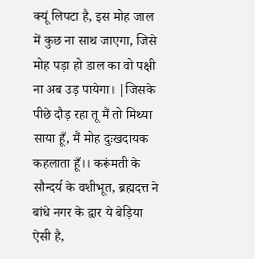क्यूं लिपटा है, इस मोह जाल में कुछ ना साथ जाएगा, जिसे मोह पड़ा हो डाल का वो पक्षी ना अब उड़ पायेगा। |जिसके पीछे दौड़ रहा तू मैं तो मिथ्या साया हूँ, मैं मोह दुःखदायक कहलाता हूँ।। करूंमती के सौन्दर्य के वशीभूत, ब्रह्मदत्त ने बांधे नगर के द्वार ये बेड़िया ऐसी है,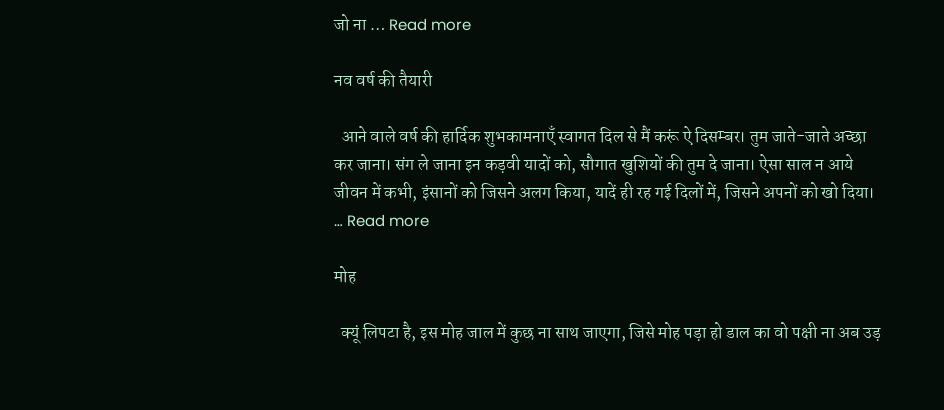जो ना … Read more

नव वर्ष की तैयारी

  आने वाले वर्ष की हार्दिक शुभकामनाएँ स्वागत दिल से मैं करूं ऐ दिसम्बर। तुम जाते-जाते अच्छा कर जाना। संग ले जाना इन कड़वी यादों को, सौगात खुशियों की तुम दे जाना। ऐसा साल न आये जीवन में कभी, इंसानों को जिसने अलग किया, यादें ही रह गई दिलों में, जिसने अपनों को खो दिया। … Read more

मोह

  क्यूं लिपटा है, इस मोह जाल में कुछ ना साथ जाएगा, जिसे मोह पड़ा हो डाल का वो पक्षी ना अब उड़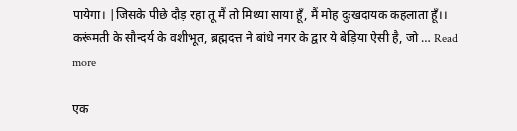पायेगा। |जिसके पीछे दौड़ रहा तू मैं तो मिथ्या साया हूँ, मैं मोह दुःखदायक कहलाता हूँ।। करूंमती के सौन्दर्य के वशीभूत, ब्रह्मदत्त ने बांधे नगर के द्वार ये बेड़िया ऐसी है, जो … Read more

एक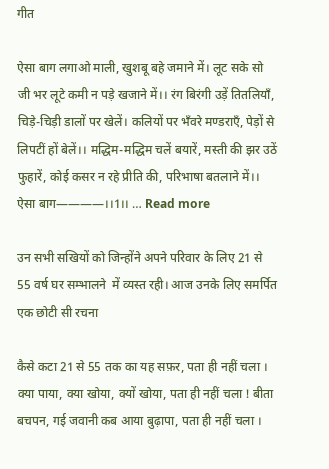गीत

ऐसा बाग लगाओ माली, खुशबू बहे जमाने में। लूट सके सो जी भर लूटे कमी न पड़े खजाने में।। रंग बिरंगी उड़ें तितलियाँ, चिड़े-चिड़ी डालों पर खेलें। कलियों पर भँवरे मण्डराएँ, पेड़ों से लिपटीं हों बेलें।। मद्धिम-मद्धिम चलें बयारें, मस्ती की झर उठें फुहारें, कोई कसर न रहे प्रीति की, परिभाषा बतलाने में।। ऐसा बाग————।।1।। … Read more

उन सभी सखियों को जिन्होंने अपने परिवार के लिए 21 से 55 वर्ष घर सम्भालने  में व्यस्त रही। आज उनके लिए समर्पित एक छोटी सी रचना

कैसे कटा 21 से 55 तक का यह सफ़र, पता ही नहीं चला । क्या पाया, क्या खोया, क्यों खोया, पता ही नहीं चला ! बीता बचपन, गई जवानी कब आया बुढ़ापा, पता ही नहीं चला ।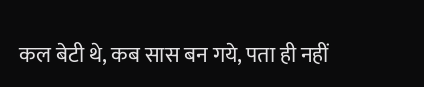कल बेटी थे, कब सास बन गये, पता ही नहीं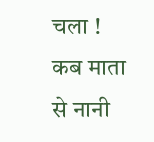चला ! कब माता  से नानी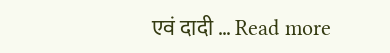एवं दादी … Read more